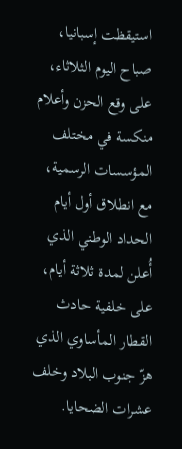استيقظت إسبانيا، صباح اليوم الثلاثاء، على وقع الحزن وأعلام منكسة في مختلف المؤسسات الرسمية، مع انطلاق أول أيام الحداد الوطني الذي أُعلن لمدة ثلاثة أيام، على خلفية حادث القطار المأساوي الذي هزّ جنوب البلاد وخلف عشرات الضحايا.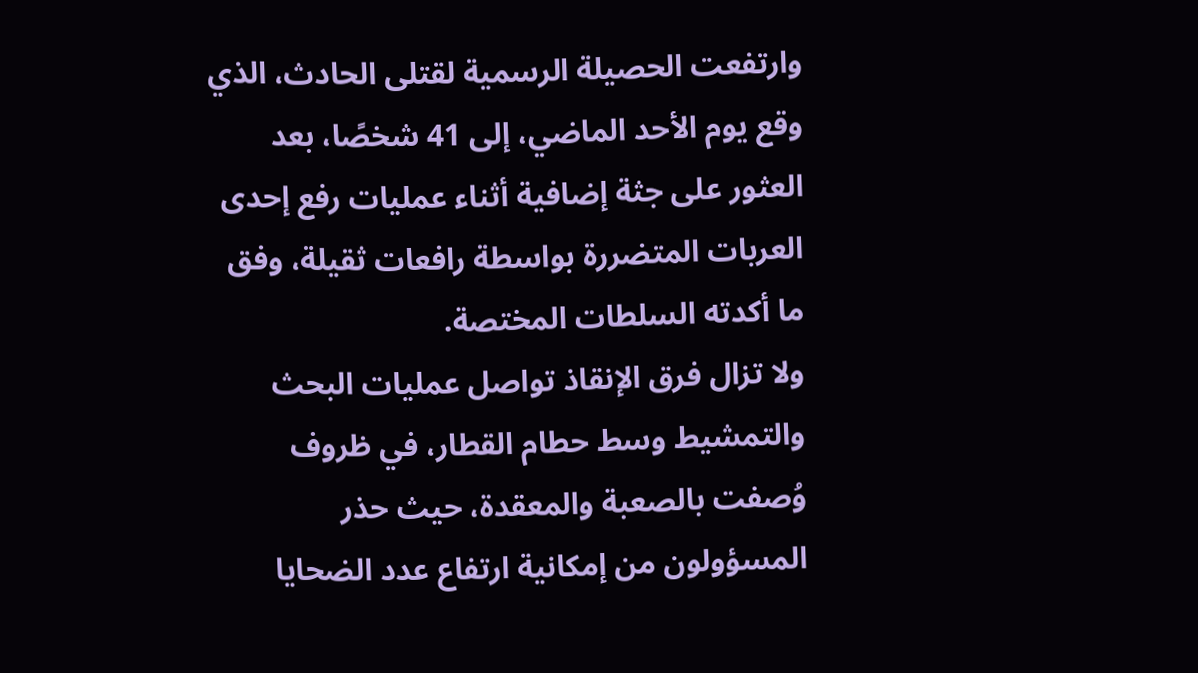وارتفعت الحصيلة الرسمية لقتلى الحادث، الذي وقع يوم الأحد الماضي، إلى 41 شخصًا، بعد العثور على جثة إضافية أثناء عمليات رفع إحدى العربات المتضررة بواسطة رافعات ثقيلة، وفق ما أكدته السلطات المختصة.
ولا تزال فرق الإنقاذ تواصل عمليات البحث والتمشيط وسط حطام القطار، في ظروف وُصفت بالصعبة والمعقدة، حيث حذر المسؤولون من إمكانية ارتفاع عدد الضحايا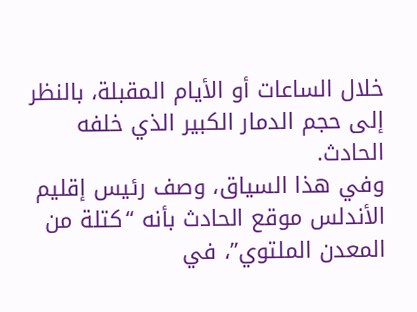خلال الساعات أو الأيام المقبلة، بالنظر إلى حجم الدمار الكبير الذي خلفه الحادث.
وفي هذا السياق، وصف رئيس إقليم الأندلس موقع الحادث بأنه “كتلة من المعدن الملتوي”، في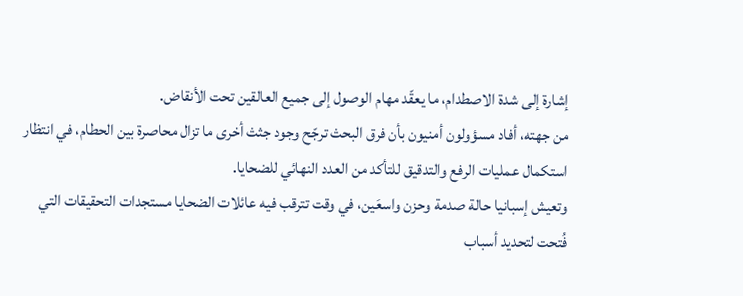إشارة إلى شدة الاصطدام، ما يعقّد مهام الوصول إلى جميع العالقين تحت الأنقاض.
من جهته، أفاد مسؤولون أمنيون بأن فرق البحث ترجّح وجود جثث أخرى ما تزال محاصرة بين الحطام، في انتظار استكمال عمليات الرفع والتدقيق للتأكد من العدد النهائي للضحايا.
وتعيش إسبانيا حالة صدمة وحزن واسعَين، في وقت تترقب فيه عائلات الضحايا مستجدات التحقيقات التي فُتحت لتحديد أسباب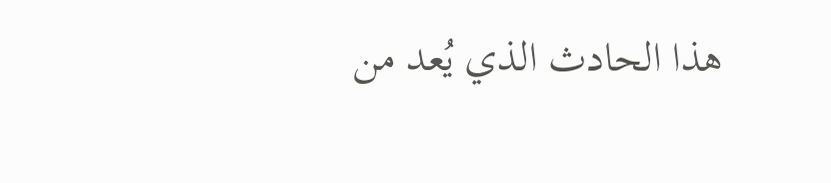هذا الحادث الذي يُعد من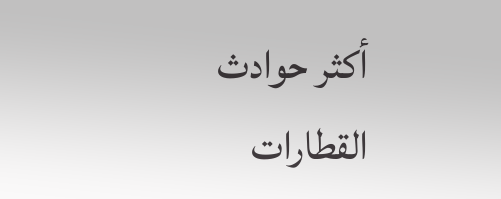أكثر حوادث القطارات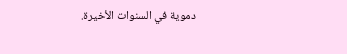دموية في السنوات الأخيرة.